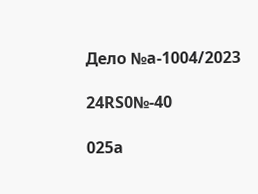Дело №а-1004/2023

24RS0№-40

025а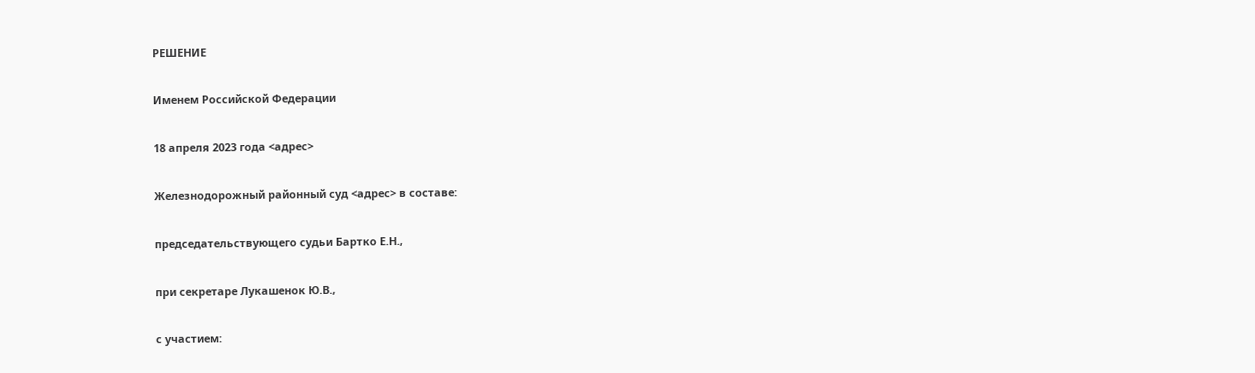РЕШЕНИЕ

Именем Российской Федерации

18 апреля 2023 года <адрес>

Железнодорожный районный суд <адрес> в составе:

председательствующего судьи Бартко Е.Н.,

при секретаре Лукашенок Ю.В.,

с участием: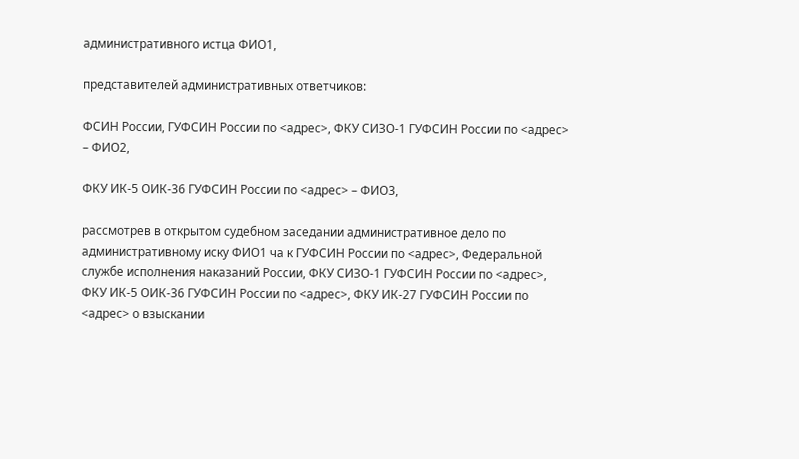административного истца ФИО1,

представителей административных ответчиков:

ФСИН России, ГУФСИН России по <адрес>, ФКУ СИЗО-1 ГУФСИН России по <адрес> – ФИО2,

ФКУ ИК-5 ОИК-36 ГУФСИН России по <адрес> – ФИО3,

рассмотрев в открытом судебном заседании административное дело по административному иску ФИО1 ча к ГУФСИН России по <адрес>, Федеральной службе исполнения наказаний России, ФКУ СИЗО-1 ГУФСИН России по <адрес>, ФКУ ИК-5 ОИК-36 ГУФСИН России по <адрес>, ФКУ ИК-27 ГУФСИН России по <адрес> о взыскании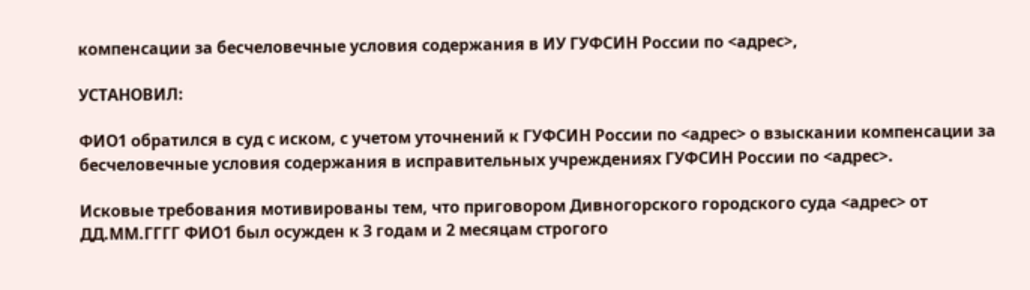компенсации за бесчеловечные условия содержания в ИУ ГУФСИН России по <адрес>,

УСТАНОВИЛ:

ФИО1 обратился в суд с иском, с учетом уточнений к ГУФСИН России по <адрес> о взыскании компенсации за бесчеловечные условия содержания в исправительных учреждениях ГУФСИН России по <адрес>.

Исковые требования мотивированы тем, что приговором Дивногорского городского суда <адрес> от ДД.ММ.ГГГГ ФИО1 был осужден к 3 годам и 2 месяцам строгого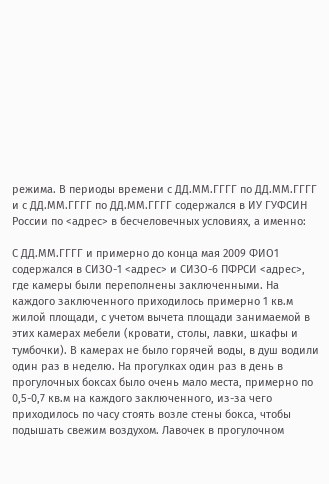режима. В периоды времени с ДД.ММ.ГГГГ по ДД.ММ.ГГГГ и с ДД.ММ.ГГГГ по ДД.ММ.ГГГГ содержался в ИУ ГУФСИН России по <адрес> в бесчеловечных условиях, а именно:

С ДД.ММ.ГГГГ и примерно до конца мая 2009 ФИО1 содержался в СИЗО-1 <адрес> и СИЗО-6 ПФРСИ <адрес>, где камеры были переполнены заключенными. На каждого заключенного приходилось примерно 1 кв.м жилой площади, с учетом вычета площади занимаемой в этих камерах мебели (кровати, столы, лавки, шкафы и тумбочки). В камерах не было горячей воды, в душ водили один раз в неделю. На прогулках один раз в день в прогулочных боксах было очень мало места, примерно по 0,5-0,7 кв.м на каждого заключенного, из-за чего приходилось по часу стоять возле стены бокса, чтобы подышать свежим воздухом. Лавочек в прогулочном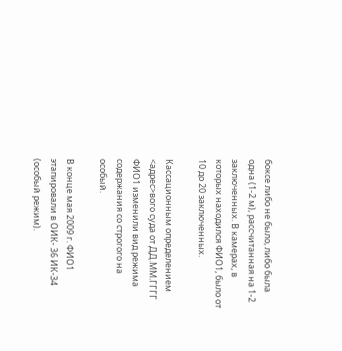боксе либо не было, либо была одна (1-2 м), рассчитанная на 1-2 заключенных. В камерах, в которых находился ФИО1, было от 10 до 20 заключенных.

Кассационным определением <адрес>вого суда от ДД.ММ.ГГГГ ФИО1 изменили вид режима содержания со строгого на особый.

В конце мая 2009 г. ФИО1 этапировали в ОИК- 36 ИК-34 (особый режим).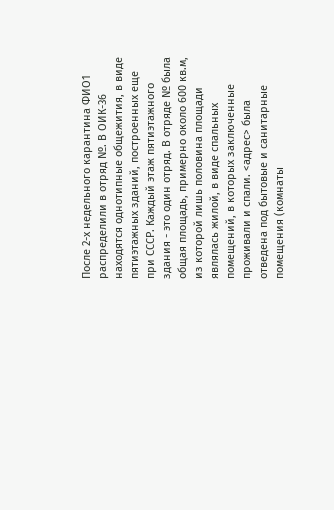После 2-х недельного карантина ФИО1 распределили в отряд №. В ОИК-36 находятся однотипные общежития, в виде пятиэтажных зданий, построенных еще при СССР. Каждый этаж пятиэтажного здания - это один отряд. В отряде № была общая площадь, примерно около 600 кв.м, из которой лишь половина площади являлась жилой, в виде спальных помещений, в которых заключенные проживали и спали. <адрес> была отведена под бытовые и санитарные помещения (комнаты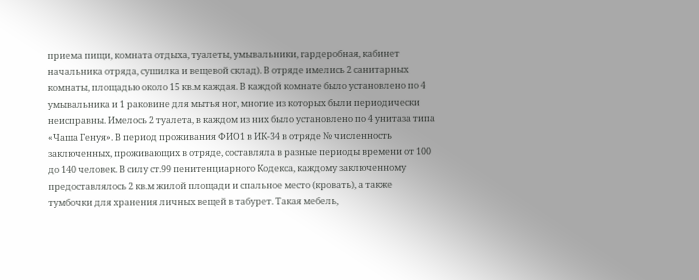приема пищи, комната отдыха, туалеты, умывальники, гардеробная, кабинет начальника отряда, сушилка и вещевой склад). В отряде имелись 2 санитарных комнаты, площадью около 15 кв.м каждая. В каждой комнате было установлено по 4 умывальника и 1 раковине для мытья ног, многие из которых были периодически неисправны. Имелось 2 туалета, в каждом из них было установлено по 4 унитаза типа «Чаша Генуя». В период проживания ФИО1 в ИК-34 в отряде № численность заключенных, проживающих в отряде, составляла в разные периоды времени от 100 до 140 человек. В силу ст.99 пенитенциарного Кодекса, каждому заключенному предоставлялось 2 кв.м жилой площади и спальное место (кровать), а также тумбочки для хранения личных вещей в табурет. Такая мебель,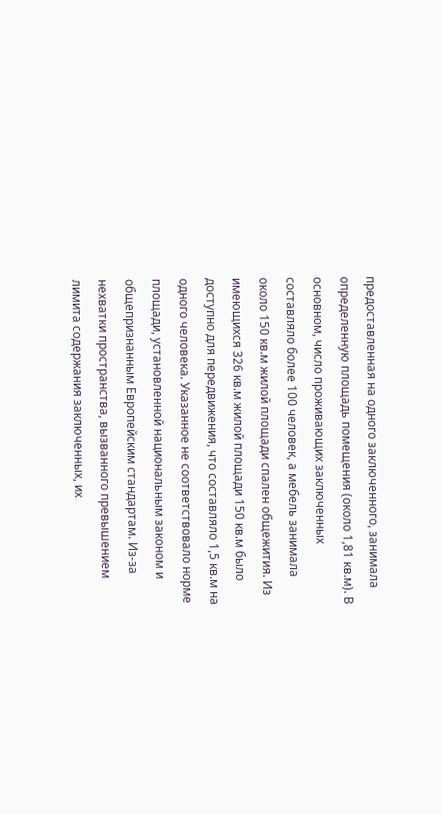предоставленная на одного заключенного, занимала определенную площадь помещения (около 1,81 кв.м). В основном, число проживающих заключенных составляло более 100 человек, а мебель занимала около 150 кв.м жилой площади спален общежития. Из имеющихся 326 кв.м жилой площади 150 кв.м было доступно для передвижения, что составляло 1,5 кв.м на одного человека. Указанное не соответствовало норме площади, установленной национальным законом и общепризнанным Европейским стандартам. Из-за нехватки пространства, вызванного превышением лимита содержания заключенных, их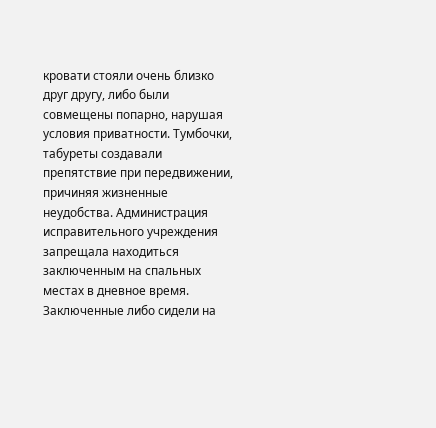кровати стояли очень близко друг другу, либо были совмещены попарно, нарушая условия приватности. Тумбочки, табуреты создавали препятствие при передвижении, причиняя жизненные неудобства. Администрация исправительного учреждения запрещала находиться заключенным на спальных местах в дневное время. Заключенные либо сидели на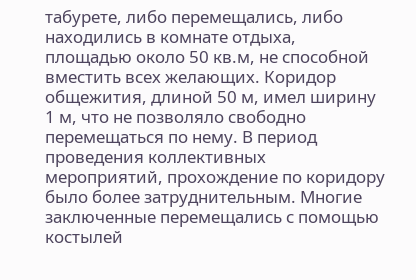табурете, либо перемещались, либо находились в комнате отдыха, площадью около 50 кв.м, не способной вместить всех желающих. Коридор общежития, длиной 50 м, имел ширину 1 м, что не позволяло свободно перемещаться по нему. В период проведения коллективных мероприятий, прохождение по коридору было более затруднительным. Многие заключенные перемещались с помощью костылей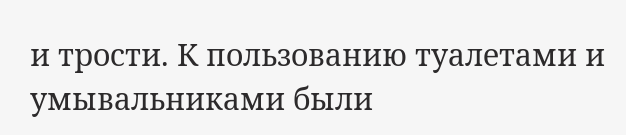и трости. К пользованию туалетами и умывальниками были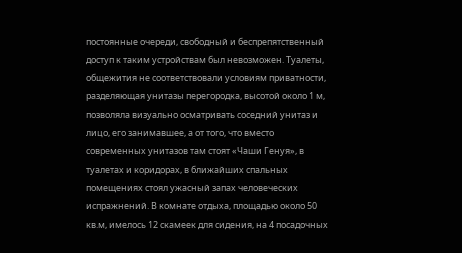постоянные очереди, свободный и беспрепятственный доступ к таким устройствам был невозможен. Туалеты, общежития не соответствовали условиям приватности, разделяющая унитазы перегородка, высотой около 1 м, позволяла визуально осматривать соседний унитаз и лицо, его занимавшее, а от того, что вместо современных унитазов там стоят «Чаши Генуя», в туалетах и коридорах, в ближайших спальных помещениях стоял ужасный запах человеческих испражнений. В комнате отдыха, площадью около 50 кв.м, имелось 12 скамеек для сидения, на 4 посадочных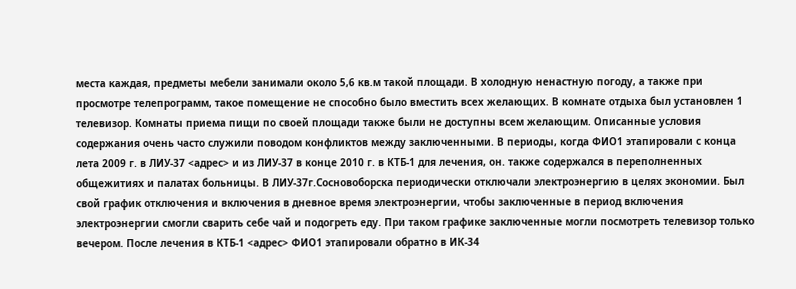места каждая, предметы мебели занимали около 5,6 кв.м такой площади. В холодную ненастную погоду, а также при просмотре телепрограмм, такое помещение не способно было вместить всех желающих. В комнате отдыха был установлен 1 телевизор. Комнаты приема пищи по своей площади также были не доступны всем желающим. Описанные условия содержания очень часто служили поводом конфликтов между заключенными. В периоды, когда ФИО1 этапировали с конца лета 2009 г. в ЛИУ-37 <адрес> и из ЛИУ-37 в конце 2010 г. в КТБ-1 для лечения, он. также содержался в переполненных общежитиях и палатах больницы. В ЛИУ-37г.Сосновоборска периодически отключали электроэнергию в целях экономии. Был свой график отключения и включения в дневное время электроэнергии, чтобы заключенные в период включения электроэнергии смогли сварить себе чай и подогреть еду. При таком графике заключенные могли посмотреть телевизор только вечером. После лечения в КТБ-1 <адрес> ФИО1 этапировали обратно в ИК-34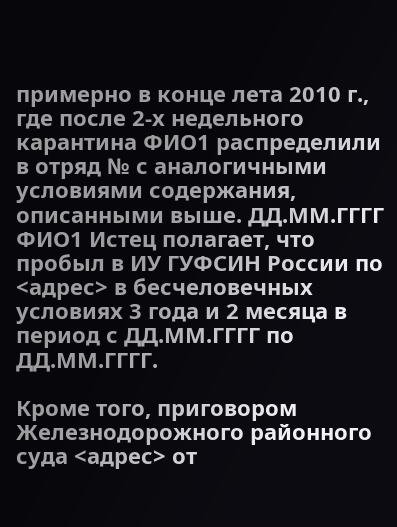примерно в конце лета 2010 г., где после 2-х недельного карантина ФИО1 распределили в отряд № с аналогичными условиями содержания, описанными выше. ДД.ММ.ГГГГ ФИО1 Истец полагает, что пробыл в ИУ ГУФСИН России по <адрес> в бесчеловечных условиях 3 года и 2 месяца в период с ДД.ММ.ГГГГ по ДД.ММ.ГГГГ.

Кроме того, приговором Железнодорожного районного суда <адрес> от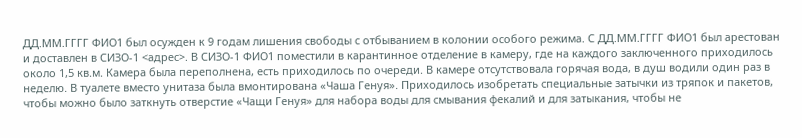ДД.ММ.ГГГГ ФИО1 был осужден к 9 годам лишения свободы с отбыванием в колонии особого режима. С ДД.ММ.ГГГГ ФИО1 был арестован и доставлен в СИЗО-1 <адрес>. В СИЗО-1 ФИО1 поместили в карантинное отделение в камеру, где на каждого заключенного приходилось около 1,5 кв.м. Камера была переполнена, есть приходилось по очереди. В камере отсутствовала горячая вода, в душ водили один раз в неделю. В туалете вместо унитаза была вмонтирована «Чаша Генуя». Приходилось изобретать специальные затычки из тряпок и пакетов, чтобы можно было заткнуть отверстие «Чащи Генуя» для набора воды для смывания фекалий и для затыкания, чтобы не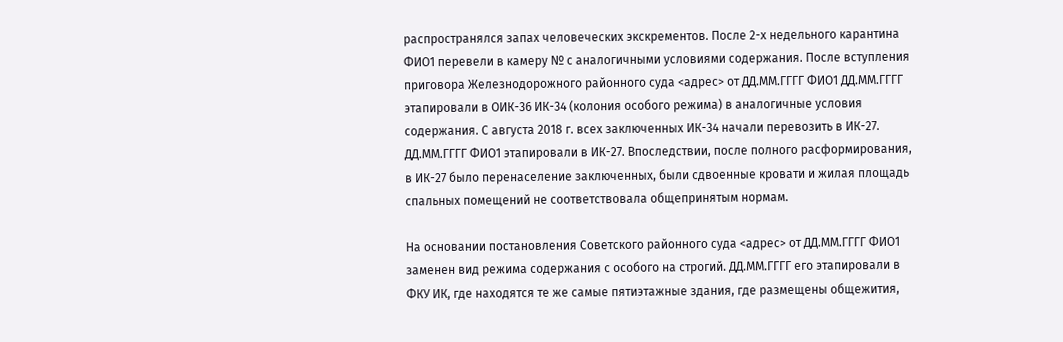распространялся запах человеческих экскрементов. После 2-х недельного карантина ФИО1 перевели в камеру № с аналогичными условиями содержания. После вступления приговора Железнодорожного районного суда <адрес> от ДД.ММ.ГГГГ ФИО1 ДД.ММ.ГГГГ этапировали в ОИК-36 ИК-34 (колония особого режима) в аналогичные условия содержания. С августа 2018 г. всех заключенных ИК-34 начали перевозить в ИК-27. ДД.ММ.ГГГГ ФИО1 этапировали в ИК-27. Впоследствии, после полного расформирования, в ИК-27 было перенаселение заключенных, были сдвоенные кровати и жилая площадь спальных помещений не соответствовала общепринятым нормам.

На основании постановления Советского районного суда <адрес> от ДД.ММ.ГГГГ ФИО1 заменен вид режима содержания с особого на строгий. ДД.ММ.ГГГГ его этапировали в ФКУ ИК, где находятся те же самые пятиэтажные здания, где размещены общежития,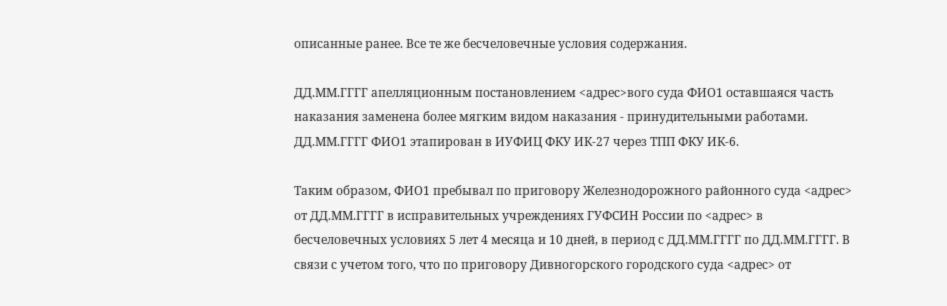описанные ранее. Все те же бесчеловечные условия содержания.

ДД.ММ.ГГГГ апелляционным постановлением <адрес>вого суда ФИО1 оставшаяся часть наказания заменена более мягким видом наказания - принудительными работами. ДД.ММ.ГГГГ ФИО1 этапирован в ИУФИЦ ФКУ ИК-27 через ТПП ФКУ ИК-6.

Таким образом, ФИО1 пребывал по приговору Железнодорожного районного суда <адрес> от ДД.ММ.ГГГГ в исправительных учреждениях ГУФСИН России по <адрес> в бесчеловечных условиях 5 лет 4 месяца и 10 дней, в период с ДД.ММ.ГГГГ по ДД.ММ.ГГГГ. В связи с учетом того, что по приговору Дивногорского городского суда <адрес> от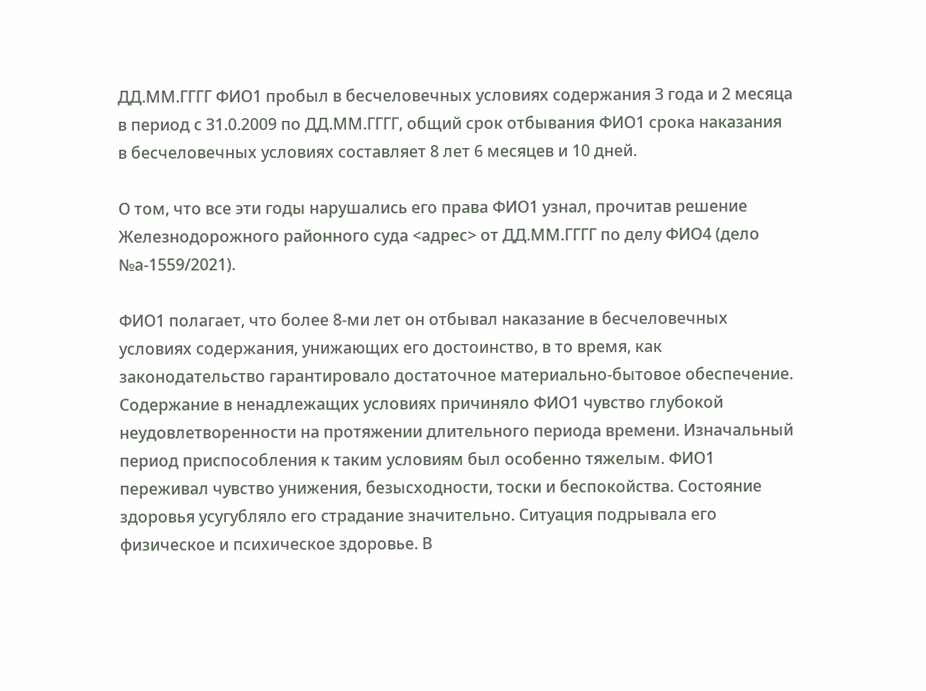ДД.ММ.ГГГГ ФИО1 пробыл в бесчеловечных условиях содержания 3 года и 2 месяца в период с 31.0.2009 по ДД.ММ.ГГГГ, общий срок отбывания ФИО1 срока наказания в бесчеловечных условиях составляет 8 лет 6 месяцев и 10 дней.

О том, что все эти годы нарушались его права ФИО1 узнал, прочитав решение Железнодорожного районного суда <адрес> от ДД.ММ.ГГГГ по делу ФИО4 (дело №а-1559/2021).

ФИО1 полагает, что более 8-ми лет он отбывал наказание в бесчеловечных условиях содержания, унижающих его достоинство, в то время, как законодательство гарантировало достаточное материально-бытовое обеспечение. Содержание в ненадлежащих условиях причиняло ФИО1 чувство глубокой неудовлетворенности на протяжении длительного периода времени. Изначальный период приспособления к таким условиям был особенно тяжелым. ФИО1 переживал чувство унижения, безысходности, тоски и беспокойства. Состояние здоровья усугубляло его страдание значительно. Ситуация подрывала его физическое и психическое здоровье. В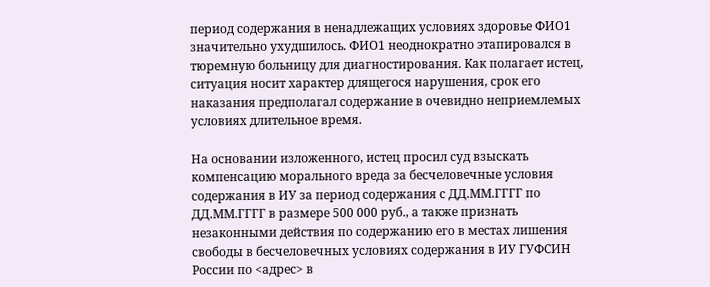период содержания в ненадлежащих условиях здоровье ФИО1 значительно ухудшилось. ФИО1 неоднократно этапировался в тюремную больницу для диагностирования. Как полагает истец, ситуация носит характер длящегося нарушения, срок его наказания предполагал содержание в очевидно неприемлемых условиях длительное время.

На основании изложенного, истец просил суд взыскать компенсацию морального вреда за бесчеловечные условия содержания в ИУ за период содержания с ДД.ММ.ГГГГ по ДД.ММ.ГГГГ в размере 500 000 руб., а также признать незаконными действия по содержанию его в местах лишения свободы в бесчеловечных условиях содержания в ИУ ГУФСИН России по <адрес> в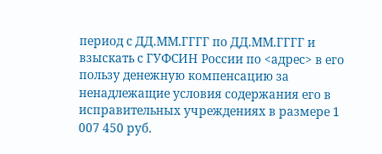период с ДД.ММ.ГГГГ по ДД.ММ.ГГГГ и взыскать с ГУФСИН России по <адрес> в его пользу денежную компенсацию за ненадлежащие условия содержания его в исправительных учреждениях в размере 1 007 450 руб.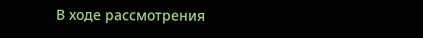В ходе рассмотрения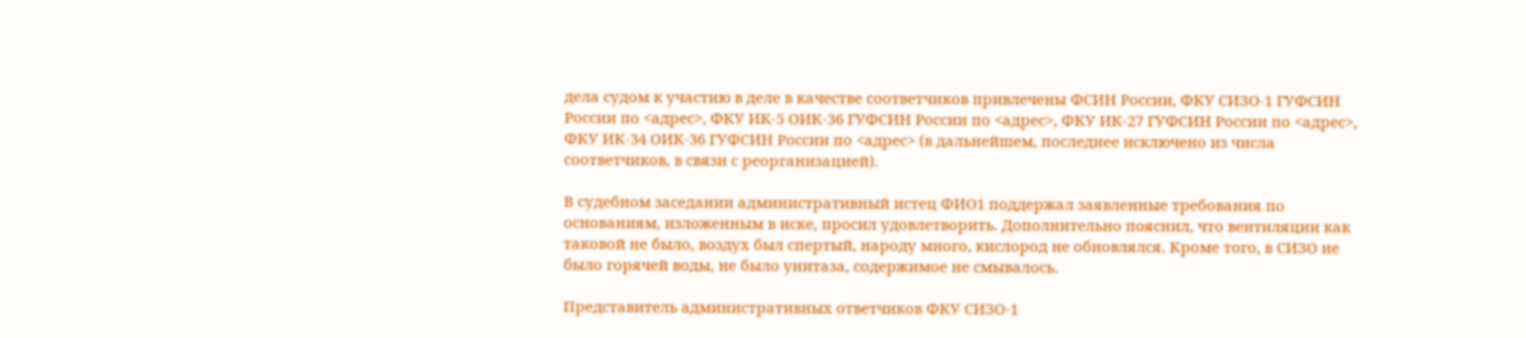дела судом к участию в деле в качестве соответчиков привлечены ФСИН России, ФКУ СИЗО-1 ГУФСИН России по <адрес>, ФКУ ИК-5 ОИК-36 ГУФСИН России по <адрес>, ФКУ ИК-27 ГУФСИН России по <адрес>, ФКУ ИК-34 ОИК-36 ГУФСИН России по <адрес> (в дальнейшем, последнее исключено из числа соответчиков, в связи с реорганизацией).

В судебном заседании административный истец ФИО1 поддержал заявленные требования по основаниям, изложенным в иске, просил удовлетворить. Дополнительно пояснил, что вентиляции как таковой не было, воздух был спертый, народу много, кислород не обновлялся. Кроме того, в СИЗО не было горячей воды, не было унитаза, содержимое не смывалось.

Представитель административных ответчиков ФКУ СИЗО-1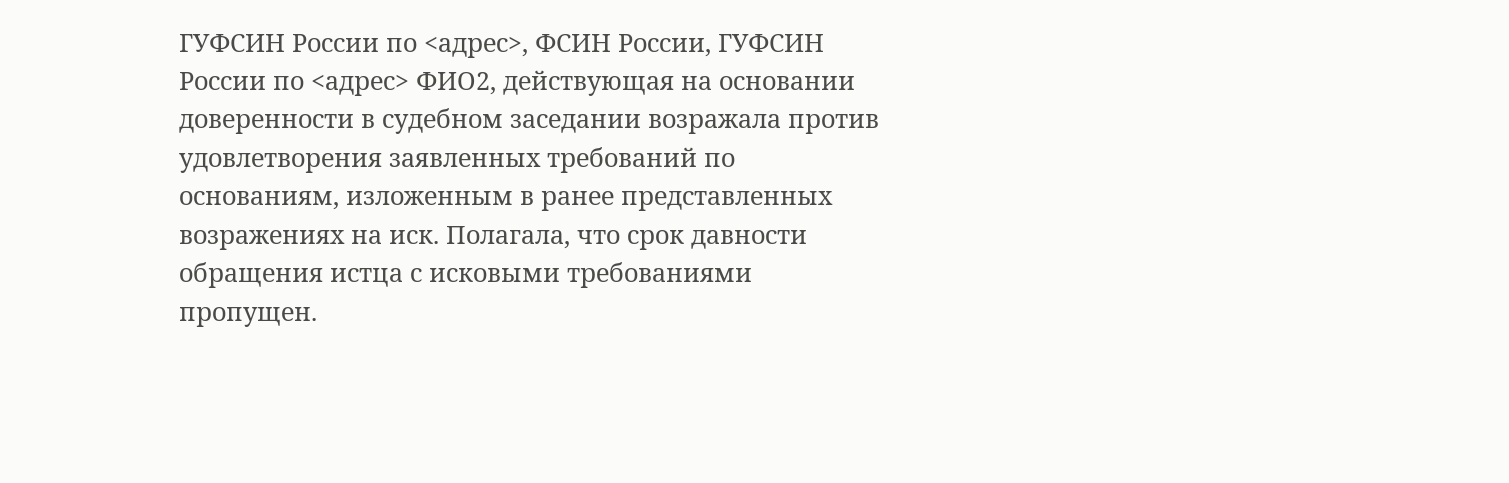ГУФСИН России по <адрес>, ФСИН России, ГУФСИН России по <адрес> ФИО2, действующая на основании доверенности в судебном заседании возражала против удовлетворения заявленных требований по основаниям, изложенным в ранее представленных возражениях на иск. Полагала, что срок давности обращения истца с исковыми требованиями пропущен.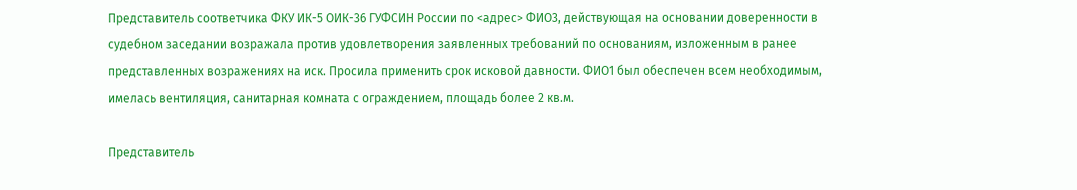Представитель соответчика ФКУ ИК-5 ОИК-36 ГУФСИН России по <адрес> ФИО3, действующая на основании доверенности в судебном заседании возражала против удовлетворения заявленных требований по основаниям, изложенным в ранее представленных возражениях на иск. Просила применить срок исковой давности. ФИО1 был обеспечен всем необходимым, имелась вентиляция, санитарная комната с ограждением, площадь более 2 кв.м.

Представитель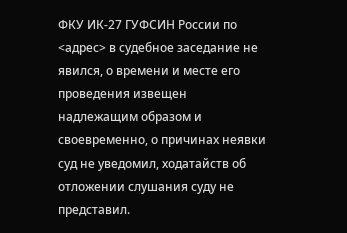ФКУ ИК-27 ГУФСИН России по <адрес> в судебное заседание не явился, о времени и месте его проведения извещен надлежащим образом и своевременно, о причинах неявки суд не уведомил, ходатайств об отложении слушания суду не представил.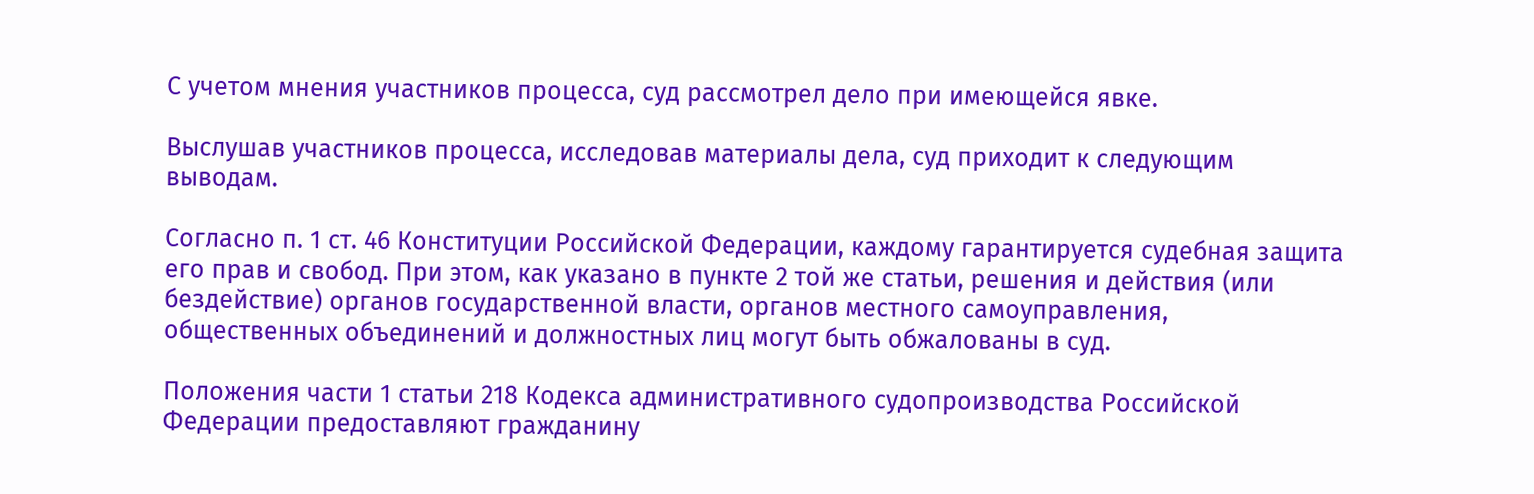С учетом мнения участников процесса, суд рассмотрел дело при имеющейся явке.

Выслушав участников процесса, исследовав материалы дела, суд приходит к следующим выводам.

Согласно п. 1 ст. 46 Конституции Российской Федерации, каждому гарантируется судебная защита его прав и свобод. При этом, как указано в пункте 2 той же статьи, решения и действия (или бездействие) органов государственной власти, органов местного самоуправления, общественных объединений и должностных лиц могут быть обжалованы в суд.

Положения части 1 статьи 218 Кодекса административного судопроизводства Российской Федерации предоставляют гражданину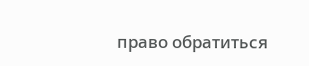право обратиться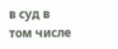в суд в том числе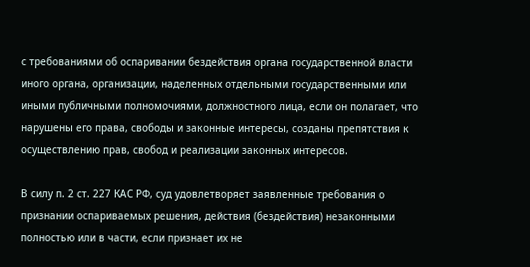с требованиями об оспаривании бездействия органа государственной власти иного органа, организации, наделенных отдельными государственными или иными публичными полномочиями, должностного лица, если он полагает, что нарушены его права, свободы и законные интересы, созданы препятствия к осуществлению прав, свобод и реализации законных интересов.

В силу п. 2 ст. 227 КАС РФ, суд удовлетворяет заявленные требования о признании оспариваемых решения, действия (бездействия) незаконными полностью или в части, если признает их не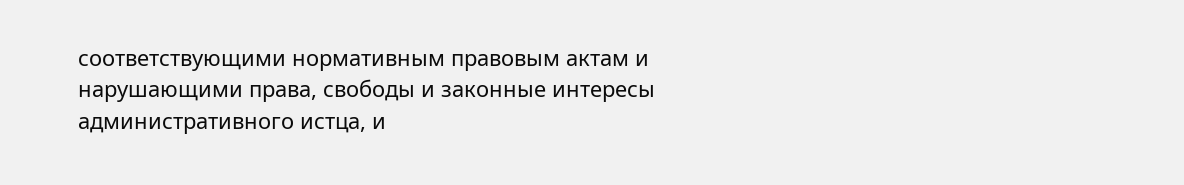соответствующими нормативным правовым актам и нарушающими права, свободы и законные интересы административного истца, и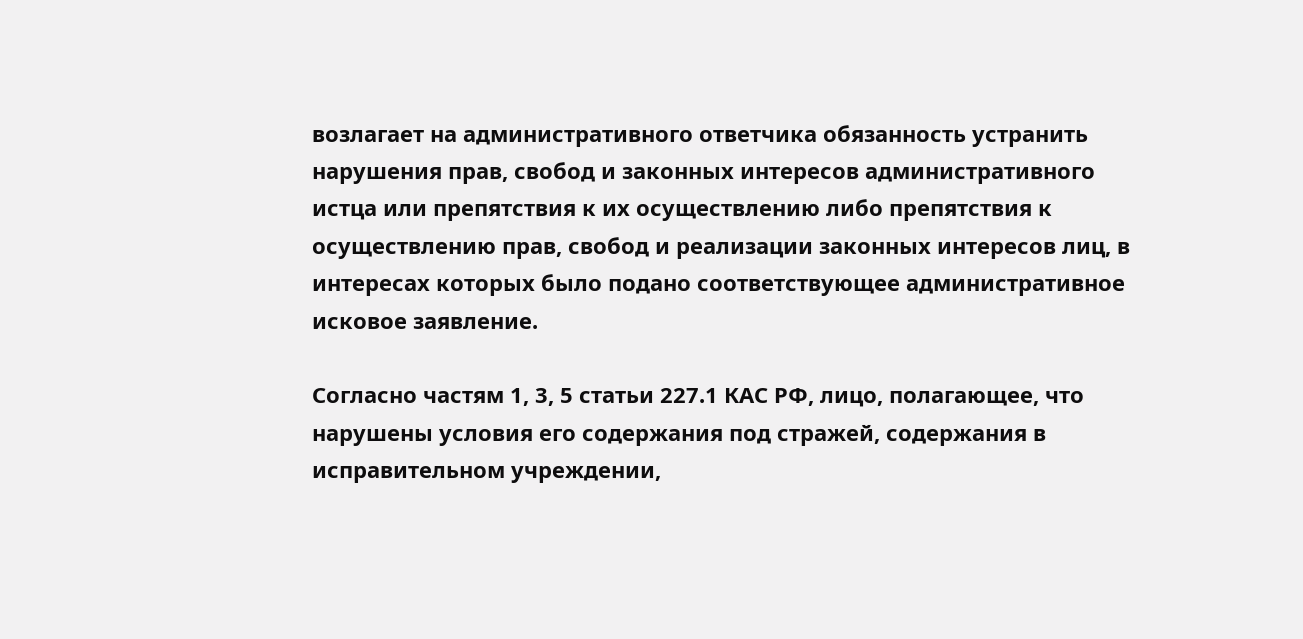возлагает на административного ответчика обязанность устранить нарушения прав, свобод и законных интересов административного истца или препятствия к их осуществлению либо препятствия к осуществлению прав, свобод и реализации законных интересов лиц, в интересах которых было подано соответствующее административное исковое заявление.

Согласно частям 1, 3, 5 статьи 227.1 КАС РФ, лицо, полагающее, что нарушены условия его содержания под стражей, содержания в исправительном учреждении,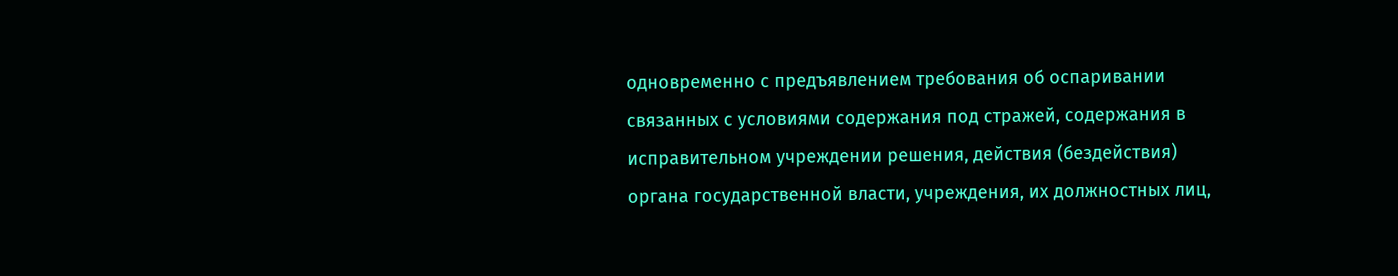одновременно с предъявлением требования об оспаривании связанных с условиями содержания под стражей, содержания в исправительном учреждении решения, действия (бездействия) органа государственной власти, учреждения, их должностных лиц,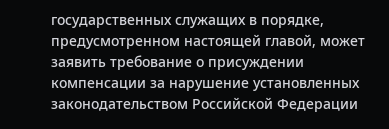государственных служащих в порядке, предусмотренном настоящей главой, может заявить требование о присуждении компенсации за нарушение установленных законодательством Российской Федерации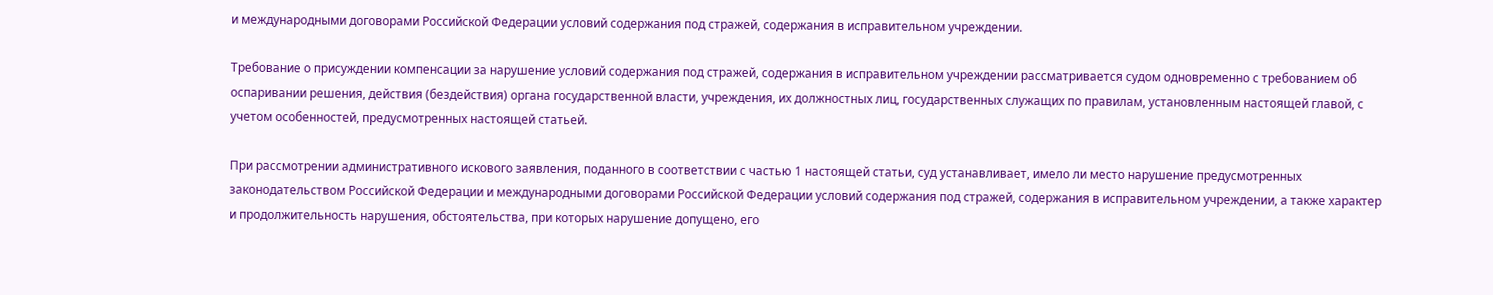и международными договорами Российской Федерации условий содержания под стражей, содержания в исправительном учреждении.

Требование о присуждении компенсации за нарушение условий содержания под стражей, содержания в исправительном учреждении рассматривается судом одновременно с требованием об оспаривании решения, действия (бездействия) органа государственной власти, учреждения, их должностных лиц, государственных служащих по правилам, установленным настоящей главой, с учетом особенностей, предусмотренных настоящей статьей.

При рассмотрении административного искового заявления, поданного в соответствии с частью 1 настоящей статьи, суд устанавливает, имело ли место нарушение предусмотренных законодательством Российской Федерации и международными договорами Российской Федерации условий содержания под стражей, содержания в исправительном учреждении, а также характер и продолжительность нарушения, обстоятельства, при которых нарушение допущено, его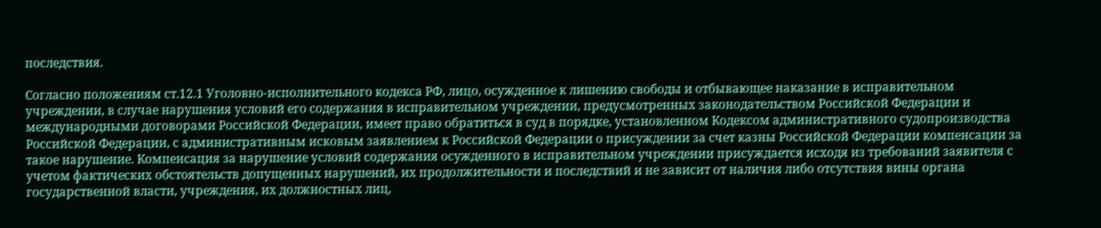последствия.

Согласно положениям ст.12.1 Уголовно-исполнительного кодекса РФ, лицо, осужденное к лишению свободы и отбывающее наказание в исправительном учреждении, в случае нарушения условий его содержания в исправительном учреждении, предусмотренных законодательством Российской Федерации и международными договорами Российской Федерации, имеет право обратиться в суд в порядке, установленном Кодексом административного судопроизводства Российской Федерации, с административным исковым заявлением к Российской Федерации о присуждении за счет казны Российской Федерации компенсации за такое нарушение. Компенсация за нарушение условий содержания осужденного в исправительном учреждении присуждается исходя из требований заявителя с учетом фактических обстоятельств допущенных нарушений, их продолжительности и последствий и не зависит от наличия либо отсутствия вины органа государственной власти, учреждения, их должностных лиц,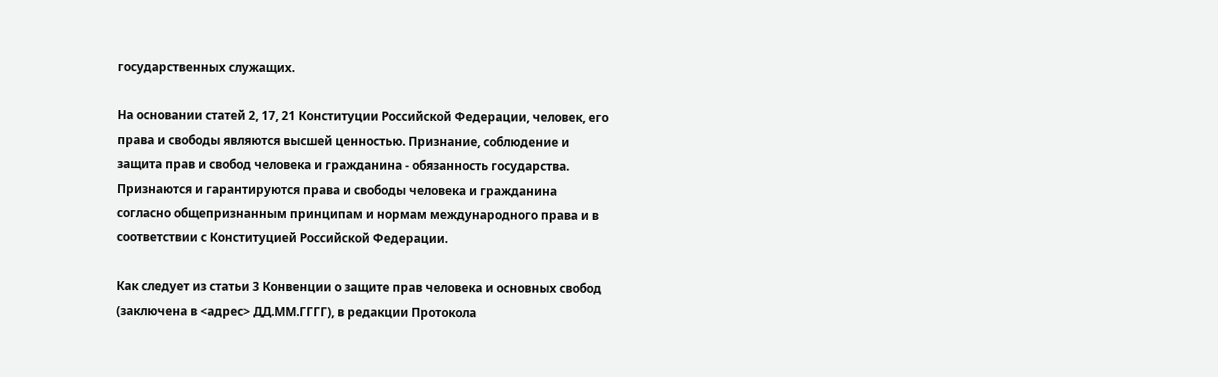государственных служащих.

На основании статей 2, 17, 21 Конституции Российской Федерации, человек, его права и свободы являются высшей ценностью. Признание, соблюдение и защита прав и свобод человека и гражданина - обязанность государства. Признаются и гарантируются права и свободы человека и гражданина согласно общепризнанным принципам и нормам международного права и в соответствии с Конституцией Российской Федерации.

Как следует из статьи 3 Конвенции о защите прав человека и основных свобод (заключена в <адрес> ДД.ММ.ГГГГ), в редакции Протокола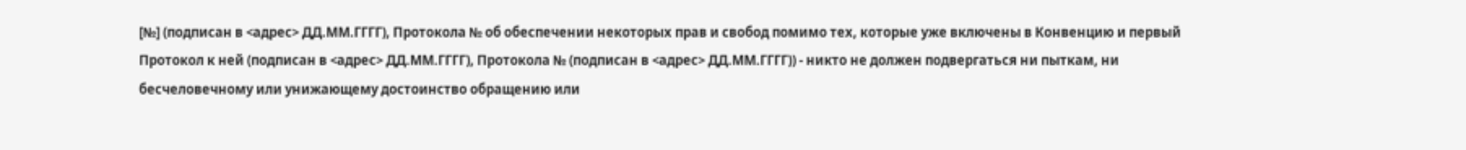[№] (подписан в <адрес> ДД.ММ.ГГГГ), Протокола № об обеспечении некоторых прав и свобод помимо тех, которые уже включены в Конвенцию и первый Протокол к ней (подписан в <адрес> ДД.ММ.ГГГГ), Протокола № (подписан в <адрес> ДД.ММ.ГГГГ)) - никто не должен подвергаться ни пыткам, ни бесчеловечному или унижающему достоинство обращению или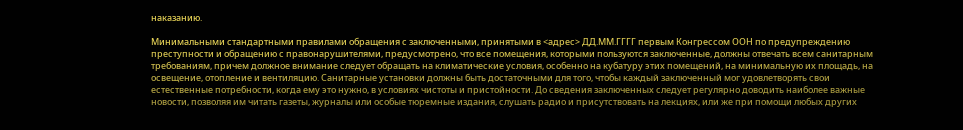наказанию.

Минимальными стандартными правилами обращения с заключенными, принятыми в <адрес> ДД.ММ.ГГГГ первым Конгрессом ООН по предупреждению преступности и обращению с правонарушителями, предусмотрено, что все помещения, которыми пользуются заключенные, должны отвечать всем санитарным требованиям, причем должное внимание следует обращать на климатические условия, особенно на кубатуру этих помещений, на минимальную их площадь, на освещение, отопление и вентиляцию. Санитарные установки должны быть достаточными для того, чтобы каждый заключенный мог удовлетворять свои естественные потребности, когда ему это нужно, в условиях чистоты и пристойности. До сведения заключенных следует регулярно доводить наиболее важные новости, позволяя им читать газеты, журналы или особые тюремные издания, слушать радио и присутствовать на лекциях, или же при помощи любых других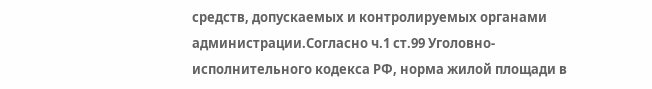средств, допускаемых и контролируемых органами администрации.Согласно ч.1 ст.99 Уголовно-исполнительного кодекса РФ, норма жилой площади в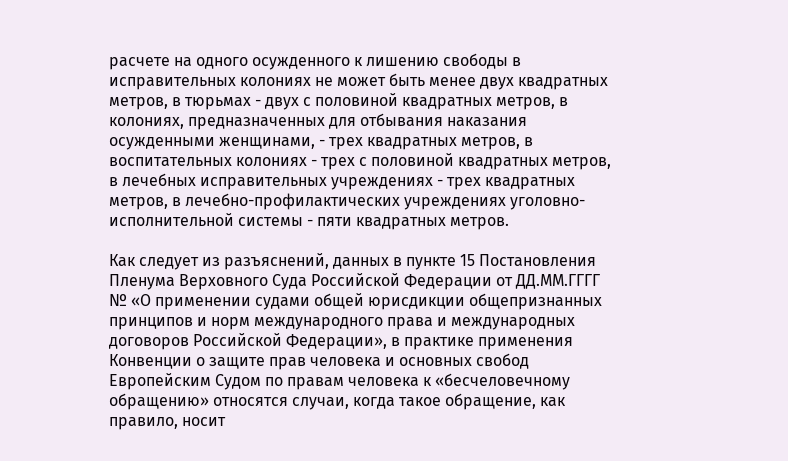расчете на одного осужденного к лишению свободы в исправительных колониях не может быть менее двух квадратных метров, в тюрьмах - двух с половиной квадратных метров, в колониях, предназначенных для отбывания наказания осужденными женщинами, - трех квадратных метров, в воспитательных колониях - трех с половиной квадратных метров, в лечебных исправительных учреждениях - трех квадратных метров, в лечебно-профилактических учреждениях уголовно-исполнительной системы - пяти квадратных метров.

Как следует из разъяснений, данных в пункте 15 Постановления Пленума Верховного Суда Российской Федерации от ДД.ММ.ГГГГ № «О применении судами общей юрисдикции общепризнанных принципов и норм международного права и международных договоров Российской Федерации», в практике применения Конвенции о защите прав человека и основных свобод Европейским Судом по правам человека к «бесчеловечному обращению» относятся случаи, когда такое обращение, как правило, носит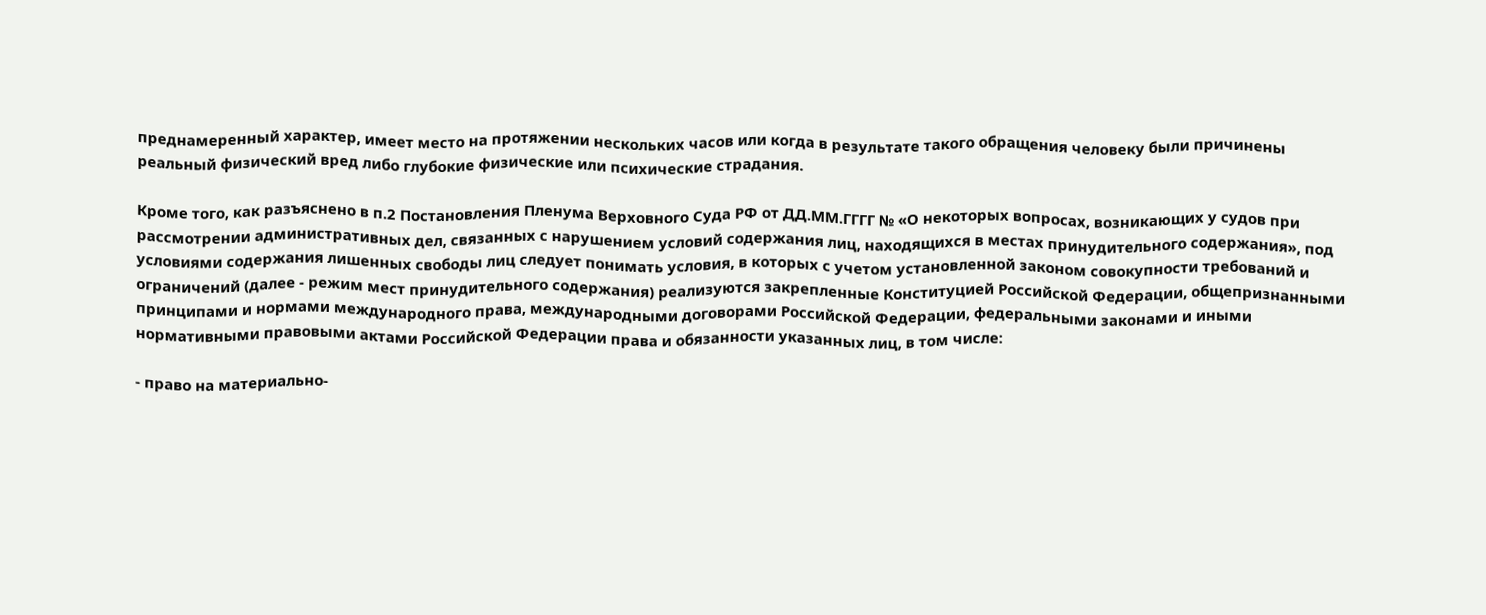преднамеренный характер, имеет место на протяжении нескольких часов или когда в результате такого обращения человеку были причинены реальный физический вред либо глубокие физические или психические страдания.

Кроме того, как разъяснено в п.2 Постановления Пленума Верховного Суда РФ от ДД.ММ.ГГГГ № «О некоторых вопросах, возникающих у судов при рассмотрении административных дел, связанных с нарушением условий содержания лиц, находящихся в местах принудительного содержания», под условиями содержания лишенных свободы лиц следует понимать условия, в которых с учетом установленной законом совокупности требований и ограничений (далее - режим мест принудительного содержания) реализуются закрепленные Конституцией Российской Федерации, общепризнанными принципами и нормами международного права, международными договорами Российской Федерации, федеральными законами и иными нормативными правовыми актами Российской Федерации права и обязанности указанных лиц, в том числе:

- право на материально-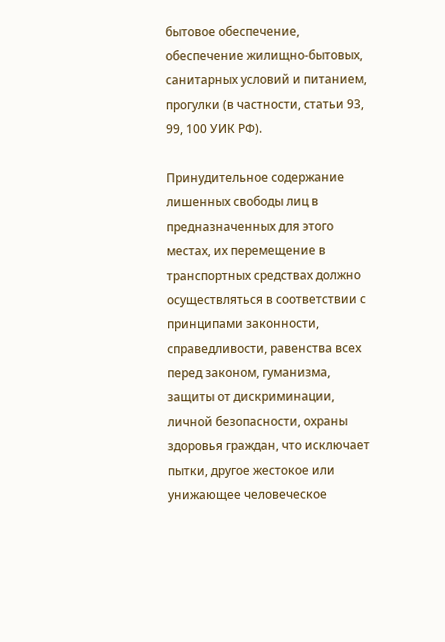бытовое обеспечение, обеспечение жилищно-бытовых, санитарных условий и питанием, прогулки (в частности, статьи 93, 99, 100 УИК РФ).

Принудительное содержание лишенных свободы лиц в предназначенных для этого местах, их перемещение в транспортных средствах должно осуществляться в соответствии с принципами законности, справедливости, равенства всех перед законом, гуманизма, защиты от дискриминации, личной безопасности, охраны здоровья граждан, что исключает пытки, другое жестокое или унижающее человеческое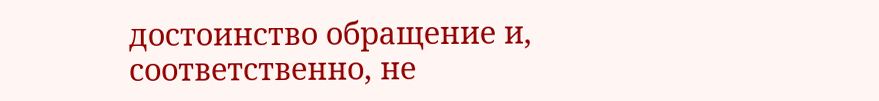достоинство обращение и, соответственно, не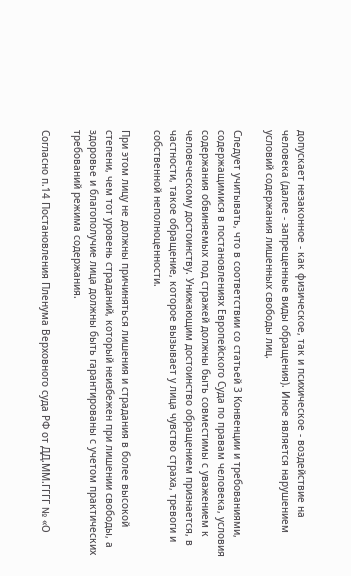допускает незаконное - как физическое, так и психическое - воздействие на человека (далее - запрещенные виды обращения). Иное является нарушением условий содержания лишенных свободы лиц.

Следует учитывать, что в соответствии со статьей 3 Конвенции и требованиями, содержащимися в постановлениях Европейского Суда по правам человека, условия содержания обвиняемых под стражей должны быть совместимы с уважением к человеческому достоинству. Унижающим достоинство обращением признается, в частности, такое обращение, которое вызывает у лица чувство страха, тревоги и собственной неполноценности.

При этом лицу не должны причиняться лишения и страдания в более высокой степени, чем тот уровень страданий, который неизбежен при лишении свободы, а здоровье и благополучие лица должны быть гарантированы с учетом практических требований режима содержания.

Согласно п.14 Постановления Пленума Верховного суда РФ от ДД.ММ.ГГГГ № «О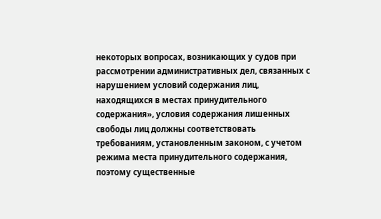некоторых вопросах, возникающих у судов при рассмотрении административных дел, связанных с нарушением условий содержания лиц, находящихся в местах принудительного содержания», условия содержания лишенных свободы лиц должны соответствовать требованиям, установленным законом, с учетом режима места принудительного содержания, поэтому существенные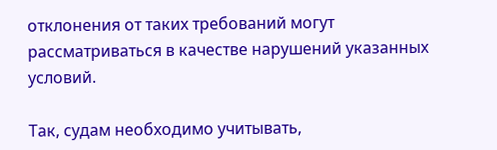отклонения от таких требований могут рассматриваться в качестве нарушений указанных условий.

Так, судам необходимо учитывать,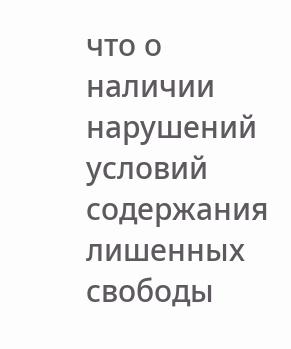что о наличии нарушений условий содержания лишенных свободы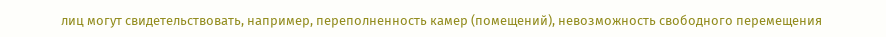лиц могут свидетельствовать, например, переполненность камер (помещений), невозможность свободного перемещения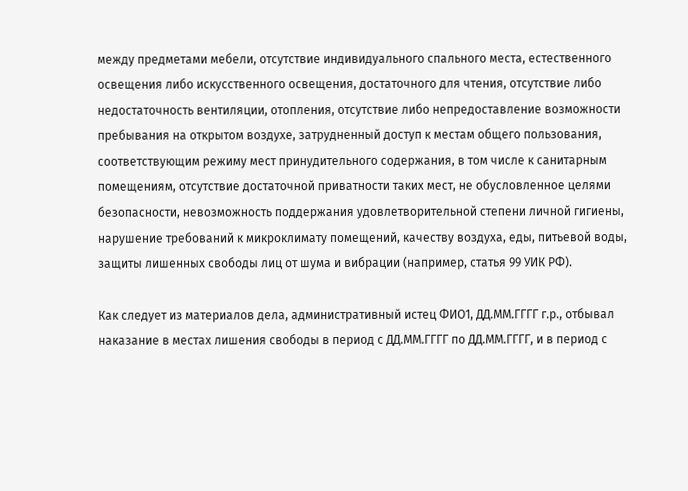между предметами мебели, отсутствие индивидуального спального места, естественного освещения либо искусственного освещения, достаточного для чтения, отсутствие либо недостаточность вентиляции, отопления, отсутствие либо непредоставление возможности пребывания на открытом воздухе, затрудненный доступ к местам общего пользования, соответствующим режиму мест принудительного содержания, в том числе к санитарным помещениям, отсутствие достаточной приватности таких мест, не обусловленное целями безопасности, невозможность поддержания удовлетворительной степени личной гигиены, нарушение требований к микроклимату помещений, качеству воздуха, еды, питьевой воды, защиты лишенных свободы лиц от шума и вибрации (например, статья 99 УИК РФ).

Как следует из материалов дела, административный истец ФИО1, ДД.ММ.ГГГГ г.р., отбывал наказание в местах лишения свободы в период с ДД.ММ.ГГГГ по ДД.ММ.ГГГГ, и в период с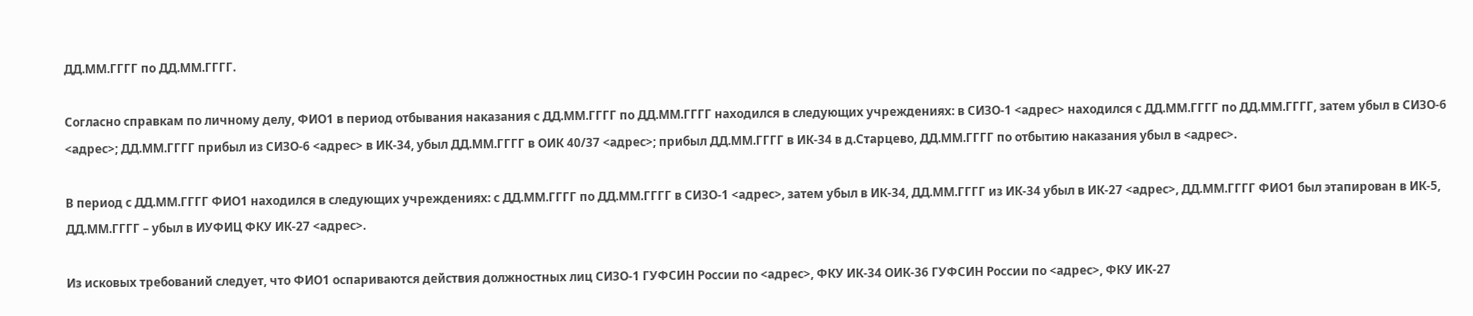ДД.ММ.ГГГГ по ДД.ММ.ГГГГ.

Согласно справкам по личному делу, ФИО1 в период отбывания наказания с ДД.ММ.ГГГГ по ДД.ММ.ГГГГ находился в следующих учреждениях: в СИЗО-1 <адрес> находился с ДД.ММ.ГГГГ по ДД.ММ.ГГГГ, затем убыл в СИЗО-6 <адрес>; ДД.ММ.ГГГГ прибыл из СИЗО-6 <адрес> в ИК-34, убыл ДД.ММ.ГГГГ в ОИК 40/37 <адрес>; прибыл ДД.ММ.ГГГГ в ИК-34 в д.Старцево, ДД.ММ.ГГГГ по отбытию наказания убыл в <адрес>.

В период с ДД.ММ.ГГГГ ФИО1 находился в следующих учреждениях: с ДД.ММ.ГГГГ по ДД.ММ.ГГГГ в СИЗО-1 <адрес>, затем убыл в ИК-34, ДД.ММ.ГГГГ из ИК-34 убыл в ИК-27 <адрес>, ДД.ММ.ГГГГ ФИО1 был этапирован в ИК-5, ДД.ММ.ГГГГ – убыл в ИУФИЦ ФКУ ИК-27 <адрес>.

Из исковых требований следует, что ФИО1 оспариваются действия должностных лиц СИЗО-1 ГУФСИН России по <адрес>, ФКУ ИК-34 ОИК-36 ГУФСИН России по <адрес>, ФКУ ИК-27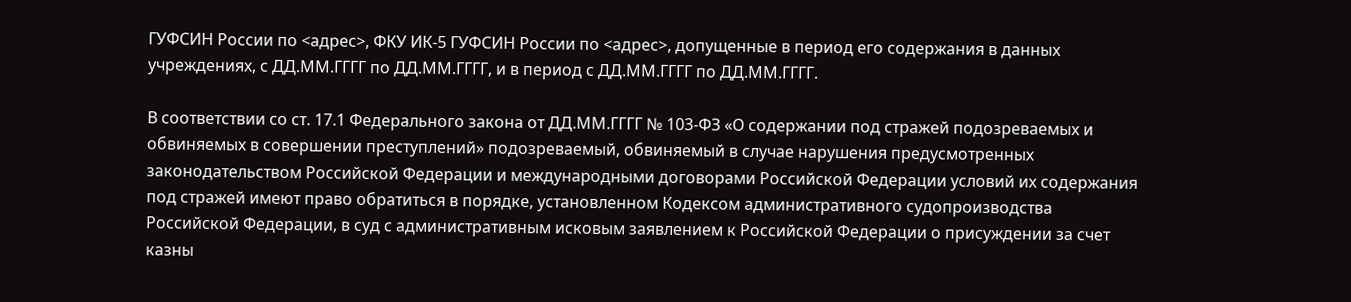ГУФСИН России по <адрес>, ФКУ ИК-5 ГУФСИН России по <адрес>, допущенные в период его содержания в данных учреждениях, с ДД.ММ.ГГГГ по ДД.ММ.ГГГГ, и в период с ДД.ММ.ГГГГ по ДД.ММ.ГГГГ.

В соответствии со ст. 17.1 Федерального закона от ДД.ММ.ГГГГ № 103-ФЗ «О содержании под стражей подозреваемых и обвиняемых в совершении преступлений» подозреваемый, обвиняемый в случае нарушения предусмотренных законодательством Российской Федерации и международными договорами Российской Федерации условий их содержания под стражей имеют право обратиться в порядке, установленном Кодексом административного судопроизводства Российской Федерации, в суд с административным исковым заявлением к Российской Федерации о присуждении за счет казны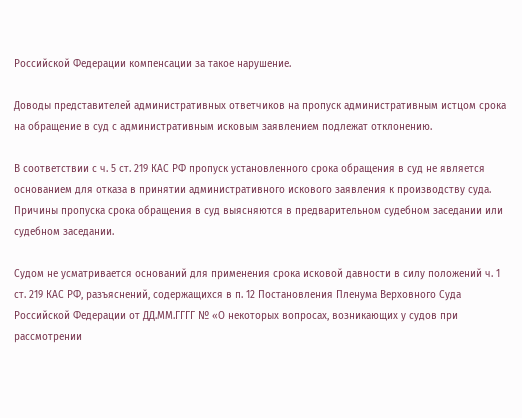Российской Федерации компенсации за такое нарушение.

Доводы представителей административных ответчиков на пропуск административным истцом срока на обращение в суд с административным исковым заявлением подлежат отклонению.

В соответствии с ч. 5 ст. 219 КАС РФ пропуск установленного срока обращения в суд не является основанием для отказа в принятии административного искового заявления к производству суда. Причины пропуска срока обращения в суд выясняются в предварительном судебном заседании или судебном заседании.

Судом не усматривается оснований для применения срока исковой давности в силу положений ч. 1 ст. 219 КАС РФ, разъяснений, содержащихся в п. 12 Постановления Пленума Верховного Суда Российской Федерации от ДД.ММ.ГГГГ № «О некоторых вопросах, возникающих у судов при рассмотрении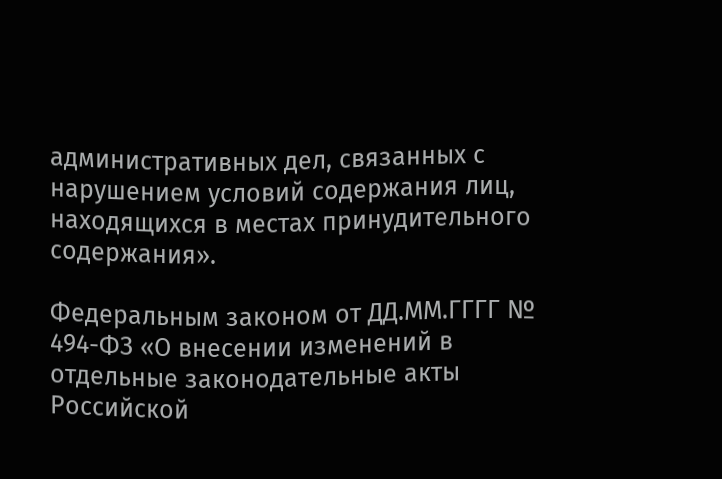административных дел, связанных с нарушением условий содержания лиц, находящихся в местах принудительного содержания».

Федеральным законом от ДД.ММ.ГГГГ № 494-ФЗ «О внесении изменений в отдельные законодательные акты Российской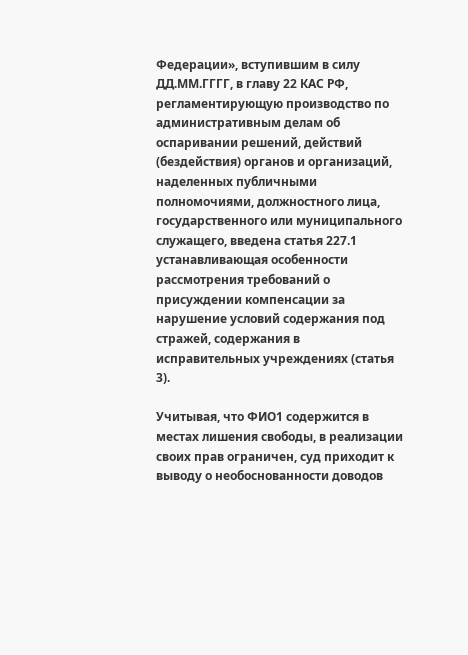Федерации», вступившим в силу ДД.ММ.ГГГГ, в главу 22 КАС РФ, регламентирующую производство по административным делам об оспаривании решений, действий (бездействия) органов и организаций, наделенных публичными полномочиями, должностного лица, государственного или муниципального служащего, введена статья 227.1 устанавливающая особенности рассмотрения требований о присуждении компенсации за нарушение условий содержания под стражей, содержания в исправительных учреждениях (статья 3).

Учитывая, что ФИО1 содержится в местах лишения свободы, в реализации своих прав ограничен, суд приходит к выводу о необоснованности доводов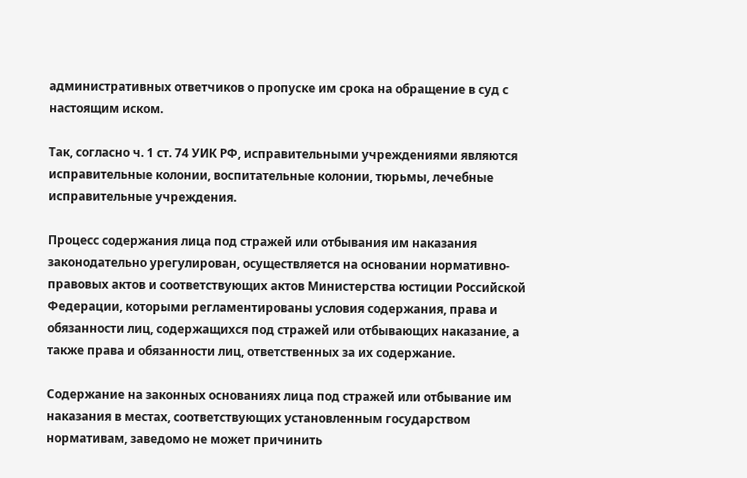административных ответчиков о пропуске им срока на обращение в суд с настоящим иском.

Так, согласно ч. 1 ст. 74 УИК РФ, исправительными учреждениями являются исправительные колонии, воспитательные колонии, тюрьмы, лечебные исправительные учреждения.

Процесс содержания лица под стражей или отбывания им наказания законодательно урегулирован, осуществляется на основании нормативно-правовых актов и соответствующих актов Министерства юстиции Российской Федерации, которыми регламентированы условия содержания, права и обязанности лиц, содержащихся под стражей или отбывающих наказание, а также права и обязанности лиц, ответственных за их содержание.

Содержание на законных основаниях лица под стражей или отбывание им наказания в местах, соответствующих установленным государством нормативам, заведомо не может причинить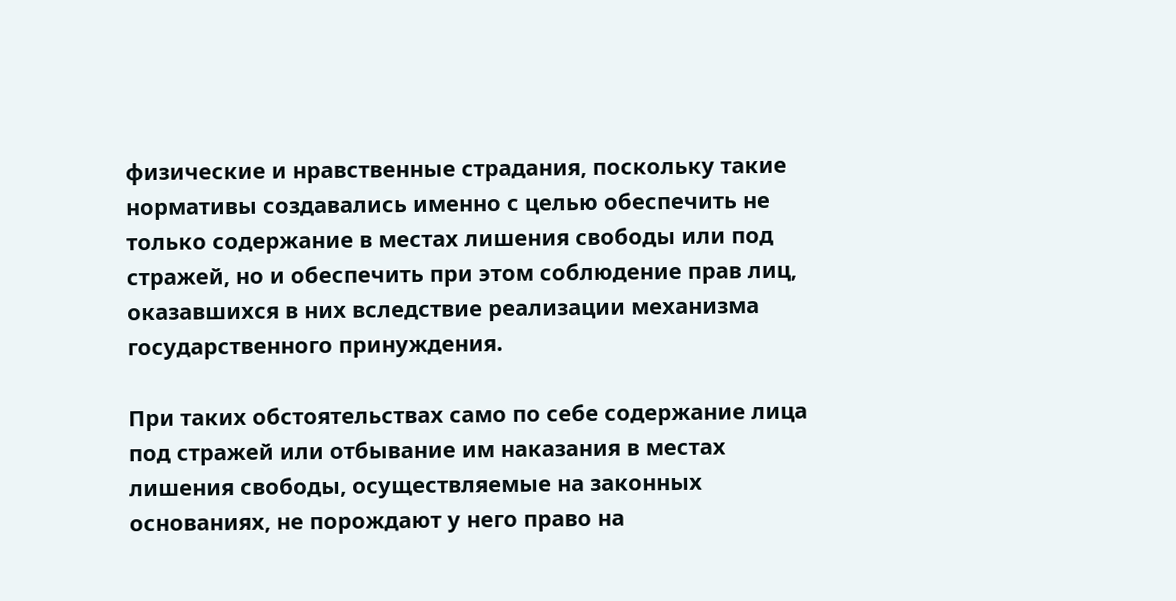физические и нравственные страдания, поскольку такие нормативы создавались именно с целью обеспечить не только содержание в местах лишения свободы или под стражей, но и обеспечить при этом соблюдение прав лиц, оказавшихся в них вследствие реализации механизма государственного принуждения.

При таких обстоятельствах само по себе содержание лица под стражей или отбывание им наказания в местах лишения свободы, осуществляемые на законных основаниях, не порождают у него право на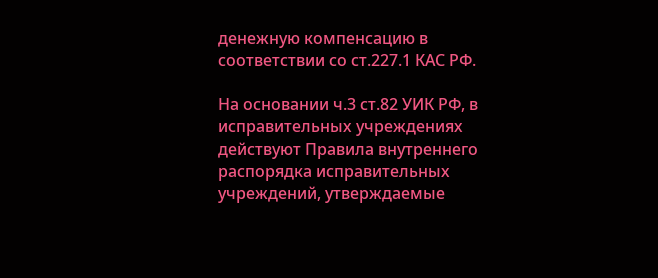денежную компенсацию в соответствии со ст.227.1 КАС РФ.

На основании ч.3 ст.82 УИК РФ, в исправительных учреждениях действуют Правила внутреннего распорядка исправительных учреждений, утверждаемые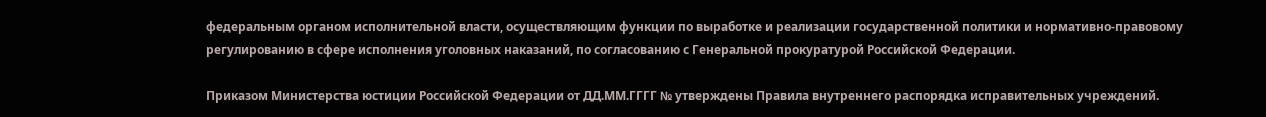федеральным органом исполнительной власти, осуществляющим функции по выработке и реализации государственной политики и нормативно-правовому регулированию в сфере исполнения уголовных наказаний, по согласованию с Генеральной прокуратурой Российской Федерации.

Приказом Министерства юстиции Российской Федерации от ДД.ММ.ГГГГ № утверждены Правила внутреннего распорядка исправительных учреждений.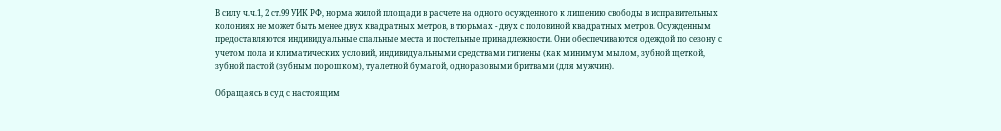В силу ч.ч.1, 2 ст.99 УИК РФ, норма жилой площади в расчете на одного осужденного к лишению свободы в исправительных колониях не может быть менее двух квадратных метров, в тюрьмах - двух с половиной квадратных метров. Осужденным предоставляются индивидуальные спальные места и постельные принадлежности. Они обеспечиваются одеждой по сезону с учетом пола и климатических условий, индивидуальными средствами гигиены (как минимум мылом, зубной щеткой, зубной пастой (зубным порошком), туалетной бумагой, одноразовыми бритвами (для мужчин).

Обращаясь в суд с настоящим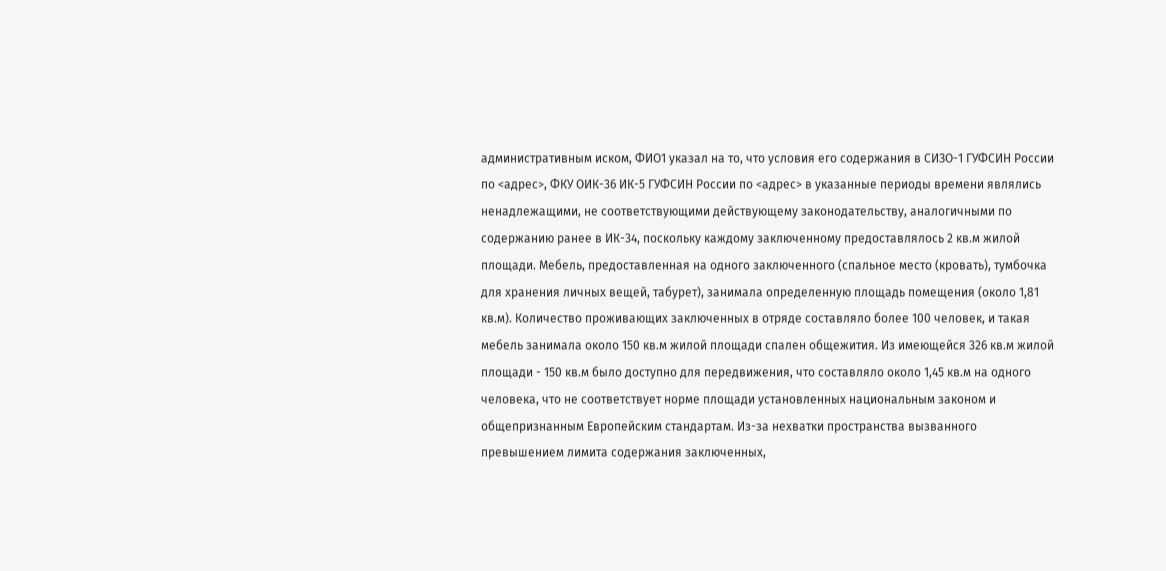административным иском, ФИО1 указал на то, что условия его содержания в СИЗО-1 ГУФСИН России по <адрес>, ФКУ ОИК-36 ИК-5 ГУФСИН России по <адрес> в указанные периоды времени являлись ненадлежащими, не соответствующими действующему законодательству, аналогичными по содержанию ранее в ИК-34, поскольку каждому заключенному предоставлялось 2 кв.м жилой площади. Мебель, предоставленная на одного заключенного (спальное место (кровать), тумбочка для хранения личных вещей, табурет), занимала определенную площадь помещения (около 1,81 кв.м). Количество проживающих заключенных в отряде составляло более 100 человек, и такая мебель занимала около 150 кв.м жилой площади спален общежития. Из имеющейся 326 кв.м жилой площади - 150 кв.м было доступно для передвижения, что составляло около 1,45 кв.м на одного человека, что не соответствует норме площади установленных национальным законом и общепризнанным Европейским стандартам. Из-за нехватки пространства вызванного превышением лимита содержания заключенных,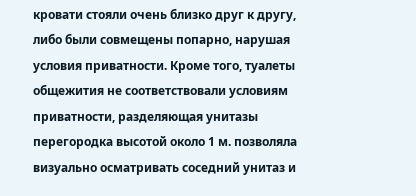кровати стояли очень близко друг к другу, либо были совмещены попарно, нарушая условия приватности. Кроме того, туалеты общежития не соответствовали условиям приватности, разделяющая унитазы перегородка высотой около 1 м. позволяла визуально осматривать соседний унитаз и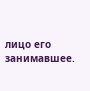лицо его занимавшее.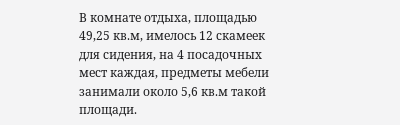В комнате отдыха, площадью 49,25 кв.м, имелось 12 скамеек для сидения, на 4 посадочных мест каждая, предметы мебели занимали около 5,6 кв.м такой площади.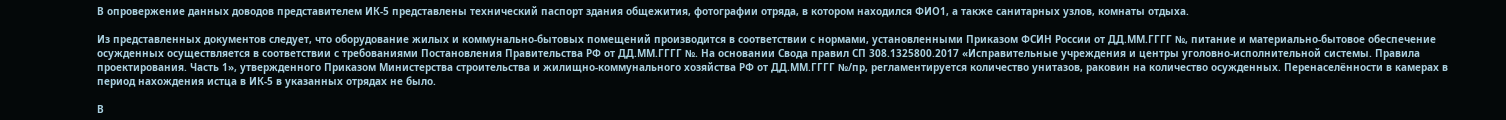В опровержение данных доводов представителем ИК-5 представлены технический паспорт здания общежития, фотографии отряда, в котором находился ФИО1, а также санитарных узлов, комнаты отдыха.

Из представленных документов следует, что оборудование жилых и коммунально-бытовых помещений производится в соответствии с нормами, установленными Приказом ФСИН России от ДД.ММ.ГГГГ №, питание и материально-бытовое обеспечение осужденных осуществляется в соответствии с требованиями Постановления Правительства РФ от ДД.ММ.ГГГГ №. На основании Свода правил СП 308.1325800.2017 «Исправительные учреждения и центры уголовно-исполнительной системы. Правила проектирования. Часть 1», утвержденного Приказом Министерства строительства и жилищно-коммунального хозяйства РФ от ДД.ММ.ГГГГ №/пр, регламентируется количество унитазов, раковин на количество осужденных. Перенаселённости в камерах в период нахождения истца в ИК-5 в указанных отрядах не было.

В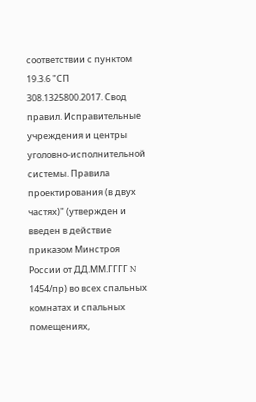соответствии с пунктом 19.3.6 "СП 308.1325800.2017. Свод правил. Исправительные учреждения и центры уголовно-исполнительной системы. Правила проектирования (в двух частях)" (утвержден и введен в действие приказом Минстроя России от ДД.ММ.ГГГГ N 1454/пр) во всех спальных комнатах и спальных помещениях,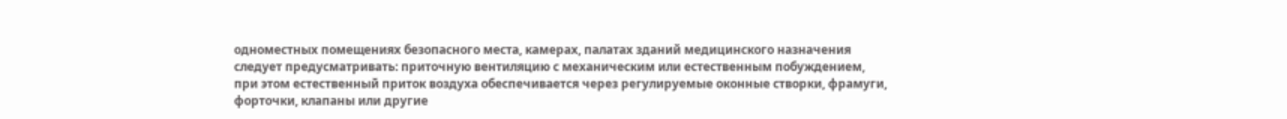одноместных помещениях безопасного места, камерах, палатах зданий медицинского назначения следует предусматривать: приточную вентиляцию с механическим или естественным побуждением, при этом естественный приток воздуха обеспечивается через регулируемые оконные створки, фрамуги, форточки, клапаны или другие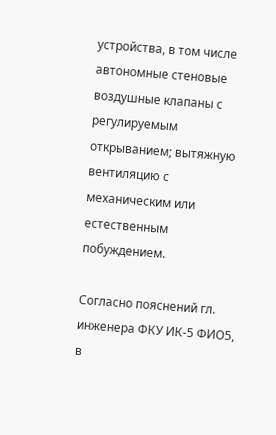устройства, в том числе автономные стеновые воздушные клапаны с регулируемым открыванием; вытяжную вентиляцию с механическим или естественным побуждением.

Согласно пояснений гл. инженера ФКУ ИК-5 ФИО5, в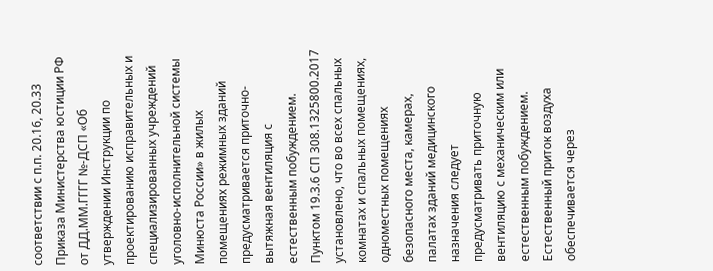соответствии с п.п. 20.16, 20.33 Приказа Министерства юстиции РФ от ДД.ММ.ГГГГ №-ДСП «Об утверждении Инструкции по проектированию исправительных и специализированных учреждений уголовно-исполнительной системы Минюста России» в жилых помещениях режимных зданий предусматривается приточно-вытяжная вентиляция с естественным побуждением. Пунктом 19.3.6 СП 308.1325800.2017 установлено, что во всех спальных комнатах и спальных помещениях, одноместных помещениях безопасного места, камерах, палатах зданий медицинского назначения следует предусматривать приточную вентиляцию с механическим или естественным побуждением. Естественный приток воздуха обеспечивается через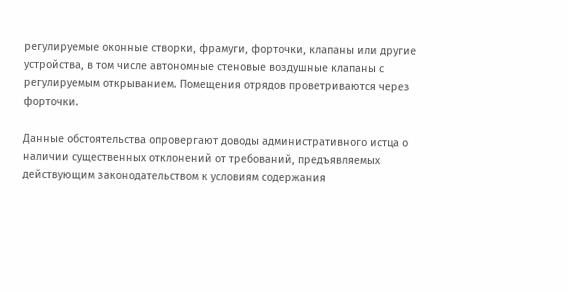регулируемые оконные створки, фрамуги, форточки, клапаны или другие устройства, в том числе автономные стеновые воздушные клапаны с регулируемым открыванием. Помещения отрядов проветриваются через форточки.

Данные обстоятельства опровергают доводы административного истца о наличии существенных отклонений от требований, предъявляемых действующим законодательством к условиям содержания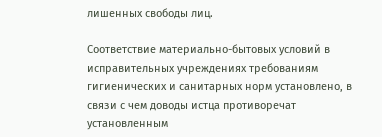лишенных свободы лиц.

Соответствие материально-бытовых условий в исправительных учреждениях требованиям гигиенических и санитарных норм установлено, в связи с чем доводы истца противоречат установленным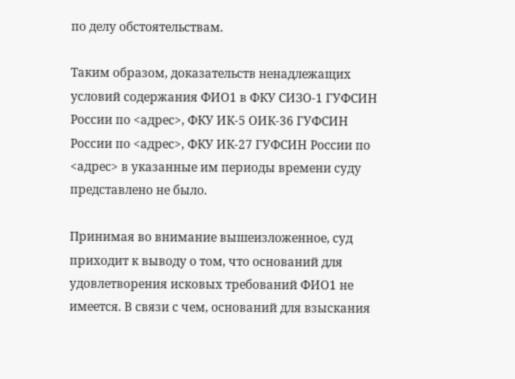по делу обстоятельствам.

Таким образом, доказательств ненадлежащих условий содержания ФИО1 в ФКУ СИЗО-1 ГУФСИН России по <адрес>, ФКУ ИК-5 ОИК-36 ГУФСИН России по <адрес>, ФКУ ИК-27 ГУФСИН России по <адрес> в указанные им периоды времени суду представлено не было.

Принимая во внимание вышеизложенное, суд приходит к выводу о том, что оснований для удовлетворения исковых требований ФИО1 не имеется. В связи с чем, оснований для взыскания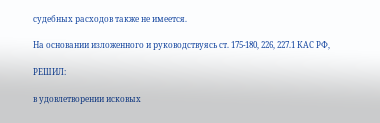судебных расходов также не имеется.

На основании изложенного и руководствуясь ст. 175-180, 226, 227.1 КАС РФ,

РЕШИЛ:

в удовлетворении исковых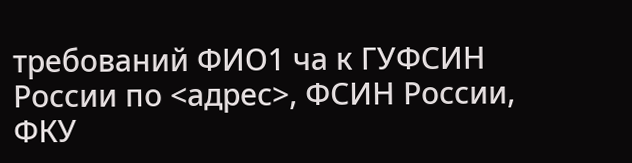требований ФИО1 ча к ГУФСИН России по <адрес>, ФСИН России, ФКУ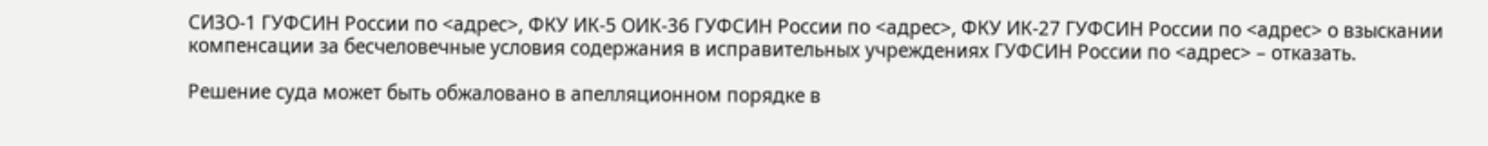СИЗО-1 ГУФСИН России по <адрес>, ФКУ ИК-5 ОИК-36 ГУФСИН России по <адрес>, ФКУ ИК-27 ГУФСИН России по <адрес> о взыскании компенсации за бесчеловечные условия содержания в исправительных учреждениях ГУФСИН России по <адрес> – отказать.

Решение суда может быть обжаловано в апелляционном порядке в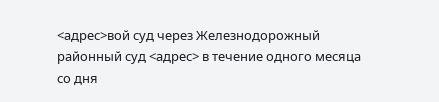<адрес>вой суд через Железнодорожный районный суд <адрес> в течение одного месяца со дня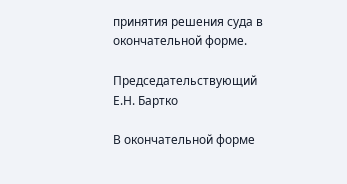принятия решения суда в окончательной форме.

Председательствующий Е.Н. Бартко

В окончательной форме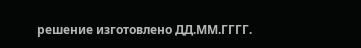решение изготовлено ДД.ММ.ГГГГ.